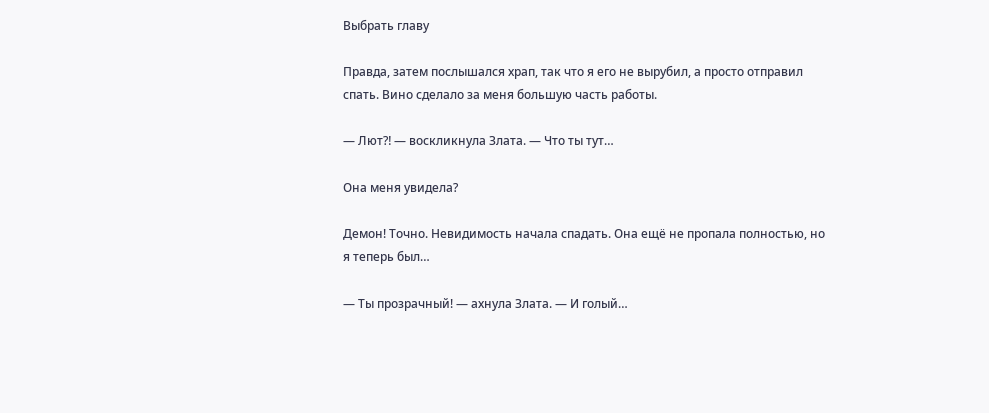Выбрать главу

Правда, затем послышался храп, так что я его не вырубил, а просто отправил спать. Вино сделало за меня большую часть работы.

— Лют⁈ — воскликнула Злата. — Что ты тут…

Она меня увидела?

Демон! Точно. Невидимость начала спадать. Она ещё не пропала полностью, но я теперь был…

— Ты прозрачный! — ахнула Злата. — И голый…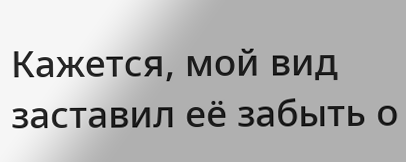Кажется, мой вид заставил её забыть о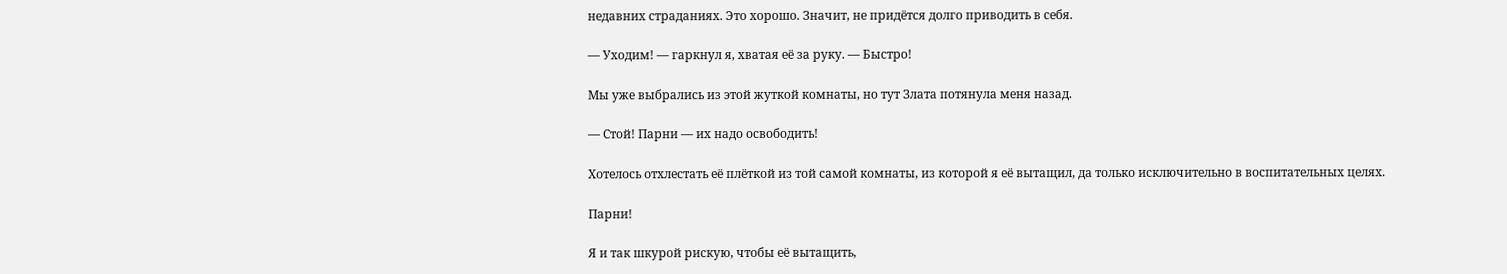недавних страданиях. Это хорошо. Значит, не придётся долго приводить в себя.

— Уходим! — гаркнул я, хватая её за руку. — Быстро!

Мы уже выбрались из этой жуткой комнаты, но тут Злата потянула меня назад.

— Стой! Парни — их надо освободить!

Хотелось отхлестать её плёткой из той самой комнаты, из которой я её вытащил, да только исключительно в воспитательных целях.

Парни!

Я и так шкурой рискую, чтобы её вытащить,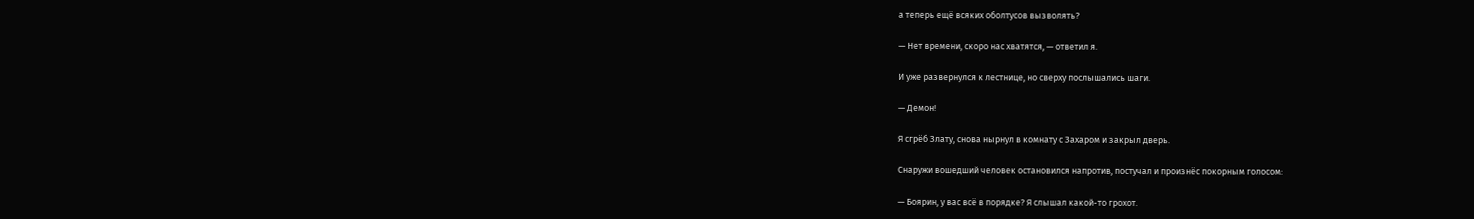а теперь ещё всяких оболтусов вызволять?

— Нет времени, скоро нас хватятся, — ответил я.

И уже развернулся к лестнице, но сверху послышались шаги.

— Демон!

Я сгрёб Злату, снова нырнул в комнату с Захаром и закрыл дверь.

Снаружи вошедший человек остановился напротив, постучал и произнёс покорным голосом:

— Боярин, у вас всё в порядке? Я слышал какой-то грохот.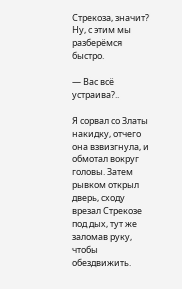Стрекоза, значит? Ну, с этим мы разберёмся быстро.

— Вас всё устраива?..

Я сорвал со Златы накидку, отчего она взвизгнула, и обмотал вокруг головы. Затем рывком открыл дверь, сходу врезал Стрекозе под дых, тут же заломав руку, чтобы обездвижить.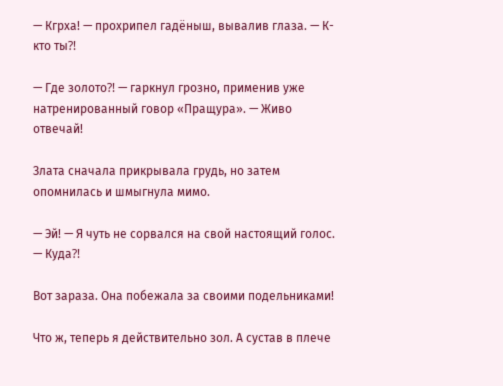— Кгрха! — прохрипел гадёныш, вывалив глаза. — К-кто ты⁈

— Где золото⁈ — гаркнул грозно, применив уже натренированный говор «Пращура». — Живо отвечай!

Злата сначала прикрывала грудь, но затем опомнилась и шмыгнула мимо.

— Эй! — Я чуть не сорвался на свой настоящий голос. — Куда⁈

Вот зараза. Она побежала за своими подельниками!

Что ж, теперь я действительно зол. А сустав в плече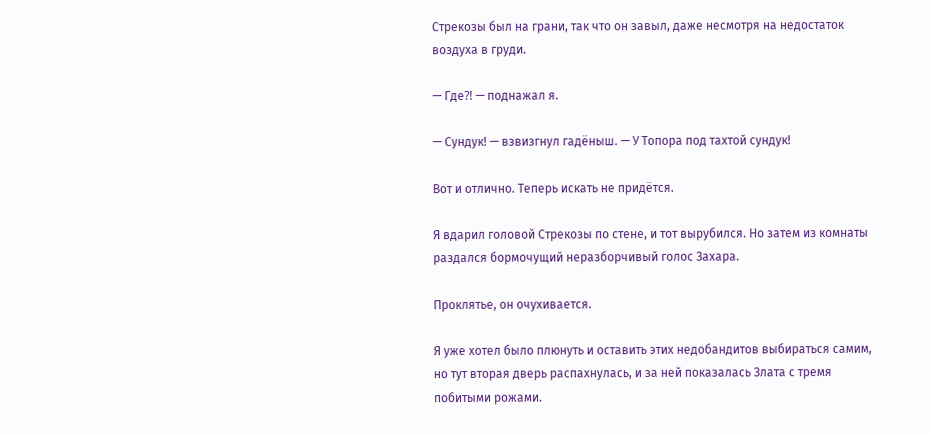Стрекозы был на грани, так что он завыл, даже несмотря на недостаток воздуха в груди.

— Где⁈ — поднажал я.

— Сундук! — взвизгнул гадёныш. — У Топора под тахтой сундук!

Вот и отлично. Теперь искать не придётся.

Я вдарил головой Стрекозы по стене, и тот вырубился. Но затем из комнаты раздался бормочущий неразборчивый голос Захара.

Проклятье, он очухивается.

Я уже хотел было плюнуть и оставить этих недобандитов выбираться самим, но тут вторая дверь распахнулась, и за ней показалась Злата с тремя побитыми рожами.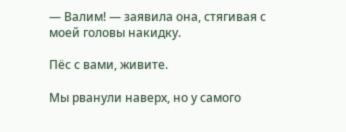— Валим! — заявила она, стягивая с моей головы накидку.

Пёс с вами, живите.

Мы рванули наверх, но у самого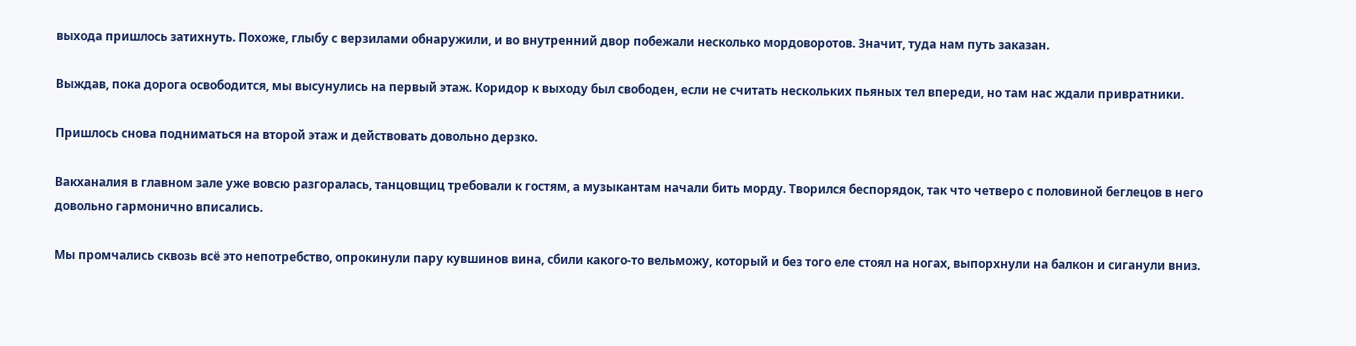выхода пришлось затихнуть. Похоже, глыбу с верзилами обнаружили, и во внутренний двор побежали несколько мордоворотов. Значит, туда нам путь заказан.

Выждав, пока дорога освободится, мы высунулись на первый этаж. Коридор к выходу был свободен, если не считать нескольких пьяных тел впереди, но там нас ждали привратники.

Пришлось снова подниматься на второй этаж и действовать довольно дерзко.

Вакханалия в главном зале уже вовсю разгоралась, танцовщиц требовали к гостям, а музыкантам начали бить морду. Творился беспорядок, так что четверо с половиной беглецов в него довольно гармонично вписались.

Мы промчались сквозь всё это непотребство, опрокинули пару кувшинов вина, сбили какого-то вельможу, который и без того еле стоял на ногах, выпорхнули на балкон и сиганули вниз.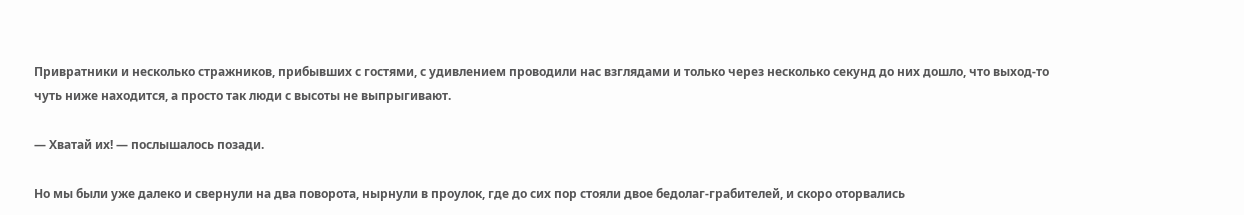Привратники и несколько стражников, прибывших с гостями, с удивлением проводили нас взглядами и только через несколько секунд до них дошло, что выход-то чуть ниже находится, а просто так люди с высоты не выпрыгивают.

— Хватай их! — послышалось позади.

Но мы были уже далеко и свернули на два поворота, нырнули в проулок, где до сих пор стояли двое бедолаг-грабителей, и скоро оторвались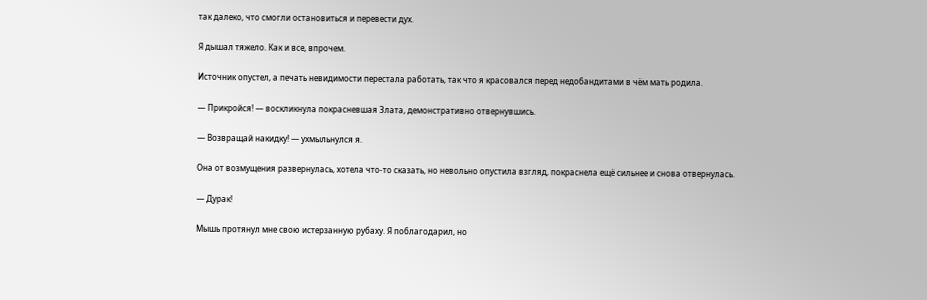так далеко, что смогли остановиться и перевести дух.

Я дышал тяжело. Как и все, впрочем.

Источник опустел, а печать невидимости перестала работать, так что я красовался перед недобандитами в чём мать родила.

— Прикройся! — воскликнула покрасневшая Злата, демонстративно отвернувшись.

— Возвращай накидку! — ухмыльнулся я.

Она от возмущения развернулась, хотела что-то сказать, но невольно опустила взгляд, покраснела ещё сильнее и снова отвернулась.

— Дурак!

Мышь протянул мне свою истерзанную рубаху. Я поблагодарил, но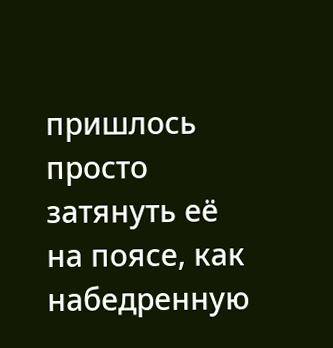пришлось просто затянуть её на поясе, как набедренную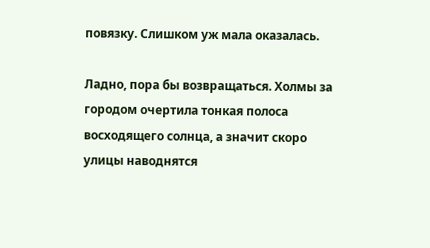повязку. Слишком уж мала оказалась.

Ладно, пора бы возвращаться. Холмы за городом очертила тонкая полоса восходящего солнца, а значит скоро улицы наводнятся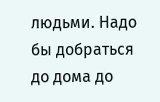людьми. Надо бы добраться до дома до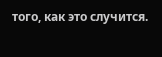того, как это случится.